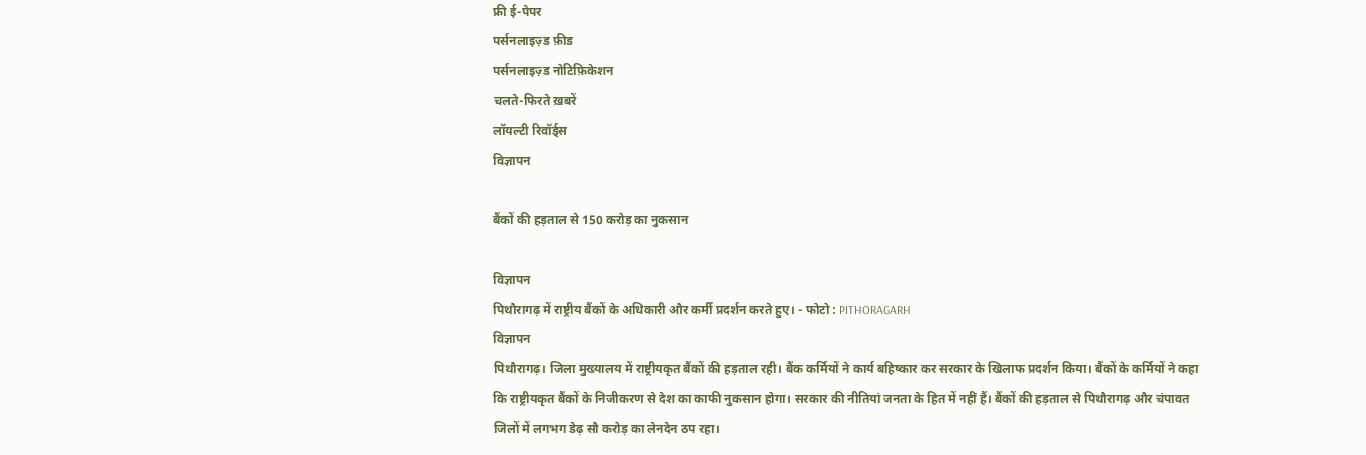फ्री ई-पेपर
पर्सनलाइज़्ड फ़ीड
पर्सनलाइज़्ड नोटिफ़िकेशन
चलते-फिरते ख़बरें
लॉयल्टी रिवॉर्ड्स
विज्ञापन

बैंकों की हड़ताल से 150 करोड़ का नुकसान

विज्ञापन
पिथौरागढ़ में राष्ट्रीय बैंकों के अधिकारी और कर्मी प्रदर्शन करते हुए। - फोटो : PITHORAGARH
विज्ञापन
पिथौरागढ़। जिला मुख्यालय में राष्ट्रीयकृत बैंकों की हड़ताल रही। बैंक कर्मियों ने कार्य बहिष्कार कर सरकार के खिलाफ प्रदर्शन किया। बैंकों के कर्मियों ने कहा कि राष्ट्रीयकृत बैंकों के निजीकरण से देश का काफी नुकसान होगा। सरकार की नीतियां जनता के हित में नहीं हैं। बैंकों की हड़ताल से पिथौरागढ़ और चंपावत जिलों में लगभग डेढ़ सौ करोड़ का लेनदेन ठप रहा।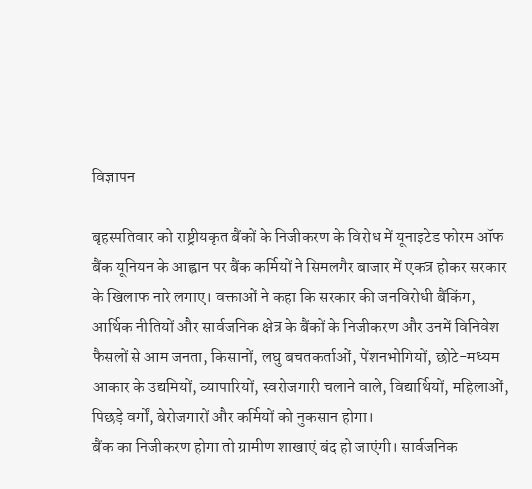विज्ञापन

बृहस्पतिवार को राष्ट्रीयकृत बैंकों के निजीकरण के विरोध में यूनाइटेड फोरम ऑफ बैंक यूनियन के आह्वान पर बैंक कर्मियों ने सिमलगैर बाजार में एकत्र होकर सरकार के खिलाफ नारे लगाए। वक्ताओं ने कहा कि सरकार की जनविरोधी बैंकिंग, आर्थिक नीतियों और सार्वजनिक क्षेत्र के बैंकों के निजीकरण और उनमें विनिवेश फैसलों से आम जनता, किसानों, लघु बचतकर्ताओं, पेंशनभोगियों, छोटे-मध्यम आकार के उद्यमियों, व्यापारियों, स्वरोजगारी चलाने वाले, विद्यार्थियों, महिलाओं, पिछड़े वर्गों, बेरोजगारों और कर्मियों को नुकसान होगा।
बैंक का निजीकरण होगा तो ग्रामीण शाखाएं बंद हो जाएंगी। सार्वजनिक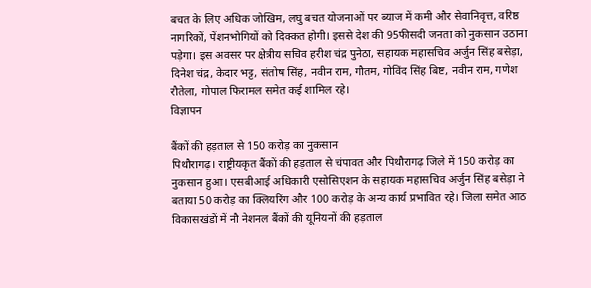बचत के लिए अधिक जोखिम, लघु बचत योजनाओं पर ब्याज में कमी और सेवानिवृत्त, वरिष्ठ नागरिकों, पेंशनभोगियों को दिक्कत होगी। इससे देश की 95फीसदी जनता को नुकसान उठाना पड़ेगा। इस अवसर पर क्षेत्रीय सचिव हरीश चंद्र पुनेठा, सहायक महासचिव अर्जुन सिंह बसेड़ा, दिनेश चंद्र, केदार भट्ट, संतोष सिंह, नवीन राम, गौतम, गोविंद सिंह बिष्ट, नवीन राम, गणेश रौतेला, गोपाल फिरामल समेत कई शामिल रहे।
विज्ञापन

बैंकों की हड़ताल से 150 करोड़ का नुकसान
पिथौरागढ़। राष्ट्रीयकृत बैंकों की हड़ताल से चंपावत और पिथौरागढ़ जिले में 150 करोड़ का नुकसान हुआ। एसबीआई अधिकारी एसोसिएशन के सहायक महासचिव अर्जुन सिंह बसेड़ा ने बताया 50 करोड़ का क्लियरिंग और 100 करोड़ के अन्य कार्य प्रभावित रहे। जिला समेत आठ विकासखंडों में नौ नेशनल बैंकों की यूनियनों की हड़ताल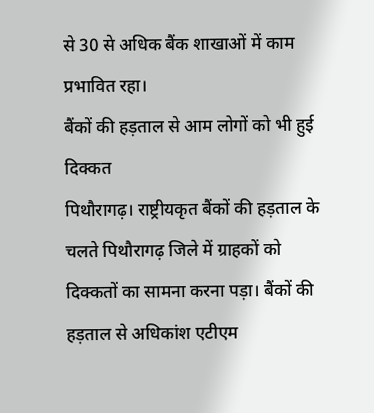से 30 से अधिक बैंक शाखाओं में काम प्रभावित रहा।
बैंकों की हड़ताल से आम लोगों को भी हुई दिक्कत
पिथौरागढ़। राष्ट्रीयकृत बैंकों की हड़ताल के चलते पिथौरागढ़ जिले में ग्राहकों को दिक्कतों का सामना करना पड़ा। बैंकों की हड़ताल से अधिकांश एटीएम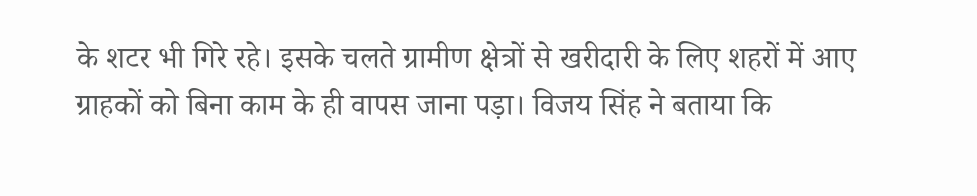के शटर भी गिरे रहे। इसके चलते ग्रामीण क्षेत्रों से खरीदारी के लिए शहरों में आए ग्राहकों को बिना काम के ही वापस जाना पड़ा। विजय सिंह ने बताया कि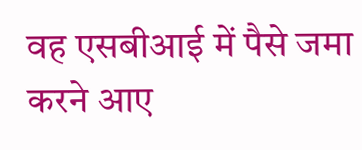वह एसबीआई में पैसे जमा करने आए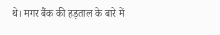थे। मगर बैंक की हड़ताल के बारे में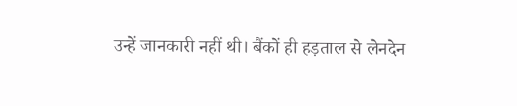उन्हें जानकारी नहीं थी। बैंकों ही हड़ताल से लेनदेन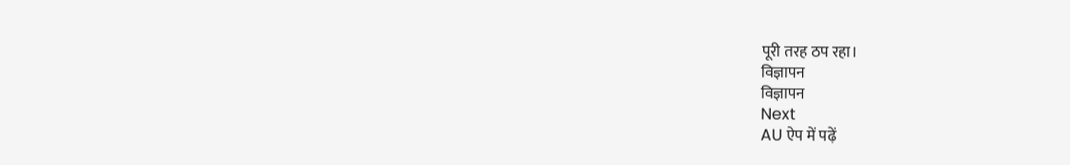पूरी तरह ठप रहा।
विज्ञापन
विज्ञापन
Next
AU ऐप में पढ़ें